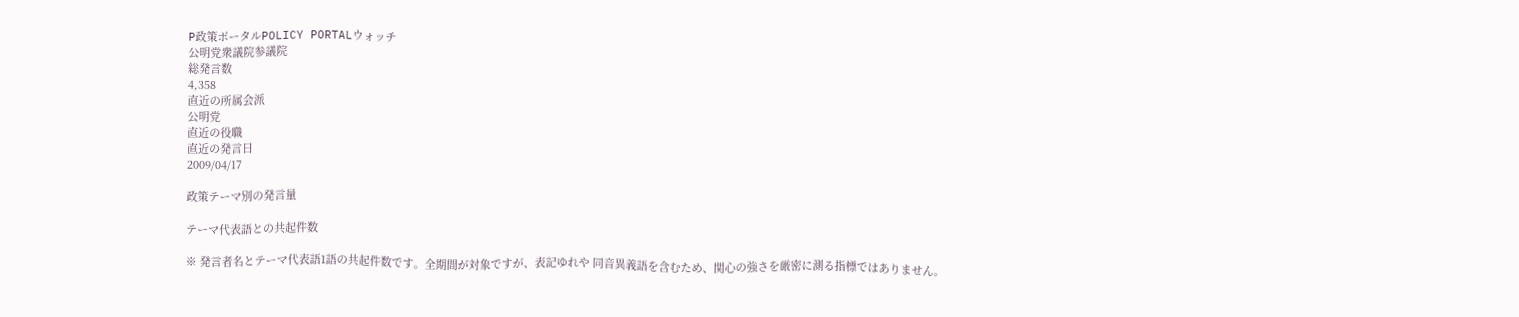P政策ポータルPOLICY PORTALウォッチ
公明党衆議院参議院
総発言数
4,358
直近の所属会派
公明党
直近の役職
直近の発言日
2009/04/17

政策テーマ別の発言量

テーマ代表語との共起件数

※ 発言者名とテーマ代表語1語の共起件数です。全期間が対象ですが、表記ゆれや 同音異義語を含むため、関心の強さを厳密に測る指標ではありません。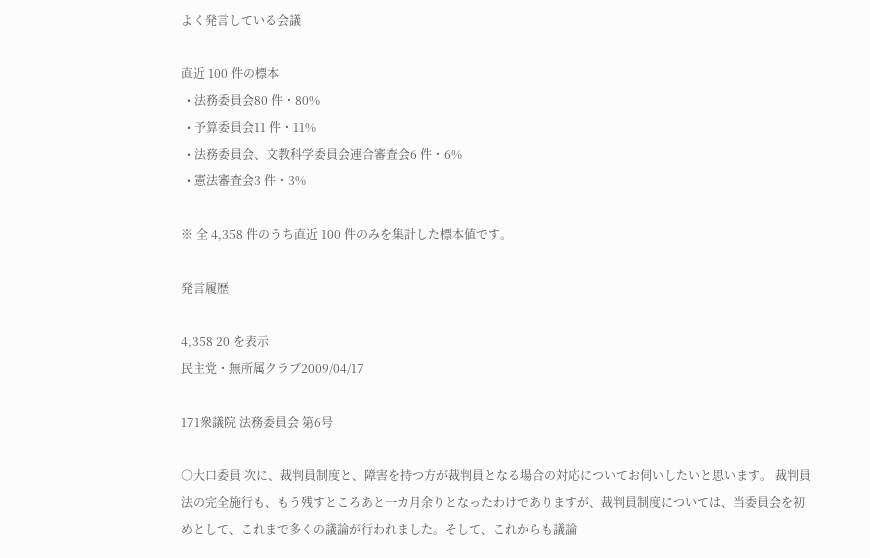よく発言している会議

直近 100 件の標本
  • 法務委員会80 件・80%
  • 予算委員会11 件・11%
  • 法務委員会、文教科学委員会連合審査会6 件・6%
  • 憲法審査会3 件・3%

※ 全 4,358 件のうち直近 100 件のみを集計した標本値です。

発言履歴

4,358 20 を表示
民主党・無所属クラブ2009/04/17

171衆議院 法務委員会 第6号

○大口委員 次に、裁判員制度と、障害を持つ方が裁判員となる場合の対応についてお伺いしたいと思います。 裁判員法の完全施行も、もう残すところあと一カ月余りとなったわけでありますが、裁判員制度については、当委員会を初めとして、これまで多くの議論が行われました。そして、これからも議論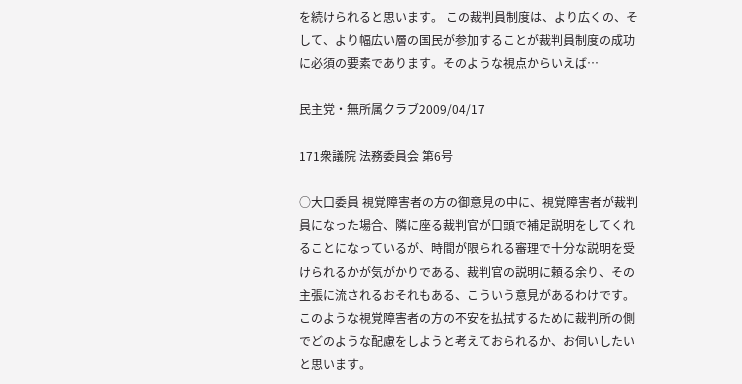を続けられると思います。 この裁判員制度は、より広くの、そして、より幅広い層の国民が参加することが裁判員制度の成功に必須の要素であります。そのような視点からいえば…

民主党・無所属クラブ2009/04/17

171衆議院 法務委員会 第6号

○大口委員 視覚障害者の方の御意見の中に、視覚障害者が裁判員になった場合、隣に座る裁判官が口頭で補足説明をしてくれることになっているが、時間が限られる審理で十分な説明を受けられるかが気がかりである、裁判官の説明に頼る余り、その主張に流されるおそれもある、こういう意見があるわけです。 このような視覚障害者の方の不安を払拭するために裁判所の側でどのような配慮をしようと考えておられるか、お伺いしたいと思います。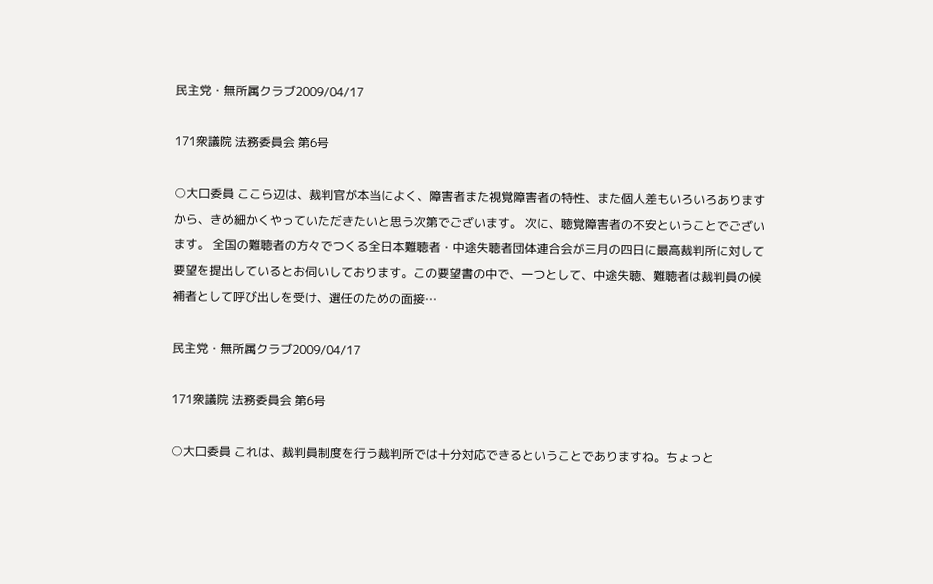民主党・無所属クラブ2009/04/17

171衆議院 法務委員会 第6号

○大口委員 ここら辺は、裁判官が本当によく、障害者また視覚障害者の特性、また個人差もいろいろありますから、きめ細かくやっていただきたいと思う次第でございます。 次に、聴覚障害者の不安ということでございます。 全国の難聴者の方々でつくる全日本難聴者・中途失聴者団体連合会が三月の四日に最高裁判所に対して要望を提出しているとお伺いしております。この要望書の中で、一つとして、中途失聴、難聴者は裁判員の候補者として呼び出しを受け、選任のための面接…

民主党・無所属クラブ2009/04/17

171衆議院 法務委員会 第6号

○大口委員 これは、裁判員制度を行う裁判所では十分対応できるということでありますね。ちょっと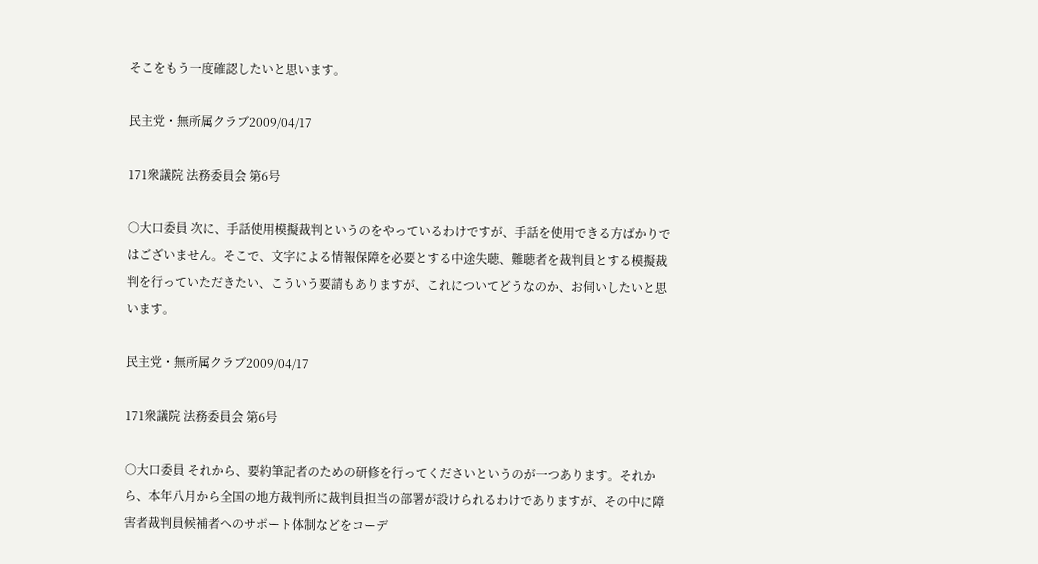そこをもう一度確認したいと思います。

民主党・無所属クラブ2009/04/17

171衆議院 法務委員会 第6号

○大口委員 次に、手話使用模擬裁判というのをやっているわけですが、手話を使用できる方ばかりではございません。そこで、文字による情報保障を必要とする中途失聴、難聴者を裁判員とする模擬裁判を行っていただきたい、こういう要請もありますが、これについてどうなのか、お伺いしたいと思います。

民主党・無所属クラブ2009/04/17

171衆議院 法務委員会 第6号

○大口委員 それから、要約筆記者のための研修を行ってくださいというのが一つあります。それから、本年八月から全国の地方裁判所に裁判員担当の部署が設けられるわけでありますが、その中に障害者裁判員候補者へのサポート体制などをコーデ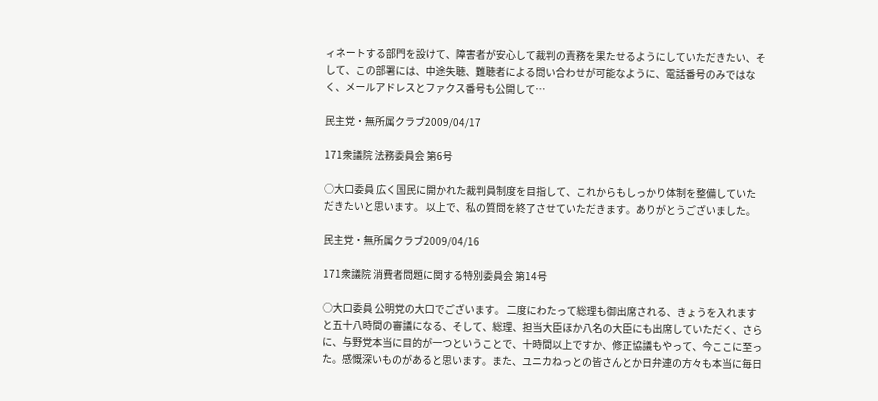ィネートする部門を設けて、障害者が安心して裁判の責務を果たせるようにしていただきたい、そして、この部署には、中途失聴、難聴者による問い合わせが可能なように、電話番号のみではなく、メールアドレスとファクス番号も公開して…

民主党・無所属クラブ2009/04/17

171衆議院 法務委員会 第6号

○大口委員 広く国民に開かれた裁判員制度を目指して、これからもしっかり体制を整備していただきたいと思います。 以上で、私の質問を終了させていただきます。ありがとうございました。

民主党・無所属クラブ2009/04/16

171衆議院 消費者問題に関する特別委員会 第14号

○大口委員 公明党の大口でございます。 二度にわたって総理も御出席される、きょうを入れますと五十八時間の審議になる、そして、総理、担当大臣ほか八名の大臣にも出席していただく、さらに、与野党本当に目的が一つということで、十時間以上ですか、修正協議もやって、今ここに至った。感慨深いものがあると思います。また、ユニカねっとの皆さんとか日弁連の方々も本当に毎日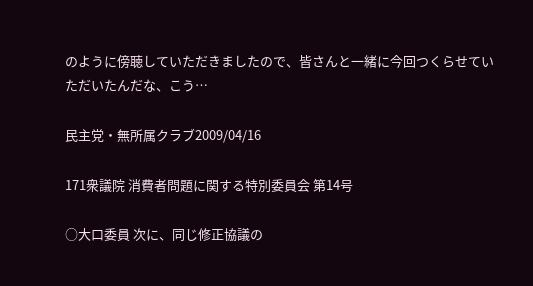のように傍聴していただきましたので、皆さんと一緒に今回つくらせていただいたんだな、こう…

民主党・無所属クラブ2009/04/16

171衆議院 消費者問題に関する特別委員会 第14号

○大口委員 次に、同じ修正協議の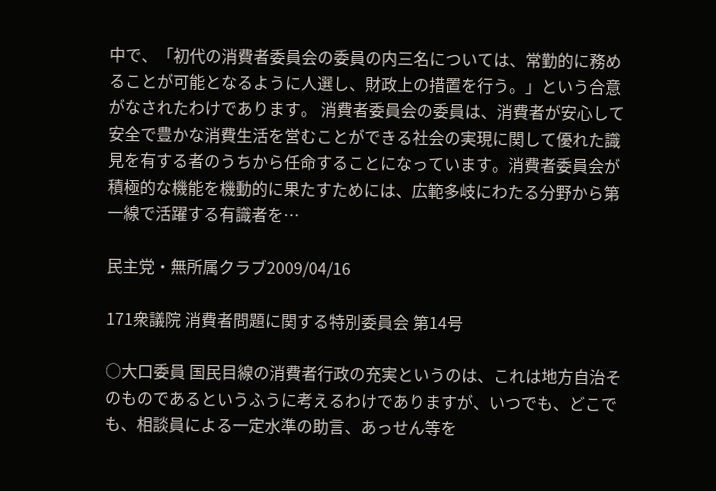中で、「初代の消費者委員会の委員の内三名については、常勤的に務めることが可能となるように人選し、財政上の措置を行う。」という合意がなされたわけであります。 消費者委員会の委員は、消費者が安心して安全で豊かな消費生活を営むことができる社会の実現に関して優れた識見を有する者のうちから任命することになっています。消費者委員会が積極的な機能を機動的に果たすためには、広範多岐にわたる分野から第一線で活躍する有識者を…

民主党・無所属クラブ2009/04/16

171衆議院 消費者問題に関する特別委員会 第14号

○大口委員 国民目線の消費者行政の充実というのは、これは地方自治そのものであるというふうに考えるわけでありますが、いつでも、どこでも、相談員による一定水準の助言、あっせん等を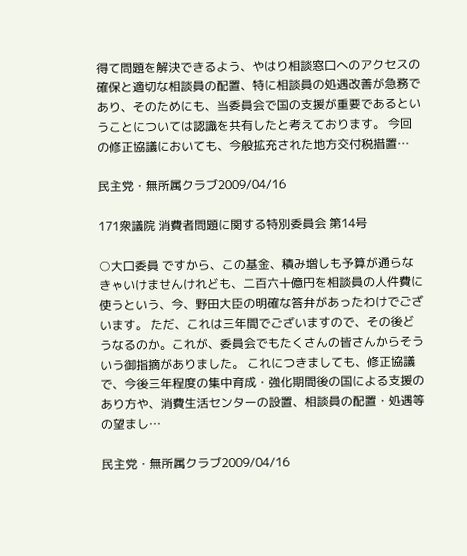得て問題を解決できるよう、やはり相談窓口へのアクセスの確保と適切な相談員の配置、特に相談員の処遇改善が急務であり、そのためにも、当委員会で国の支援が重要であるということについては認識を共有したと考えております。 今回の修正協議においても、今般拡充された地方交付税措置…

民主党・無所属クラブ2009/04/16

171衆議院 消費者問題に関する特別委員会 第14号

○大口委員 ですから、この基金、積み増しも予算が通らなきゃいけませんけれども、二百六十億円を相談員の人件費に使うという、今、野田大臣の明確な答弁があったわけでございます。 ただ、これは三年間でございますので、その後どうなるのか。これが、委員会でもたくさんの皆さんからそういう御指摘がありました。 これにつきましても、修正協議で、今後三年程度の集中育成・強化期間後の国による支援のあり方や、消費生活センターの設置、相談員の配置・処遇等の望まし…

民主党・無所属クラブ2009/04/16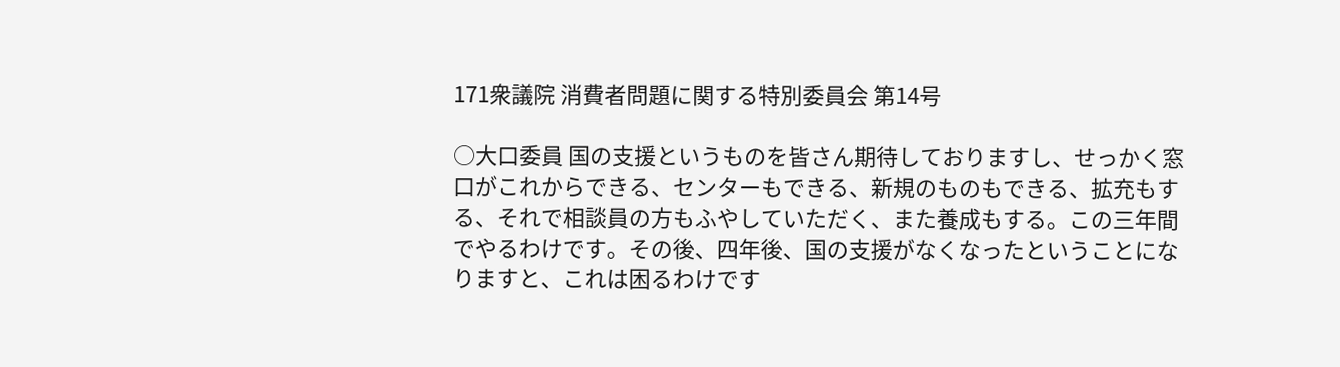171衆議院 消費者問題に関する特別委員会 第14号

○大口委員 国の支援というものを皆さん期待しておりますし、せっかく窓口がこれからできる、センターもできる、新規のものもできる、拡充もする、それで相談員の方もふやしていただく、また養成もする。この三年間でやるわけです。その後、四年後、国の支援がなくなったということになりますと、これは困るわけです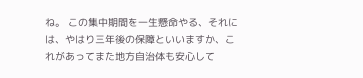ね。 この集中期間を一生懸命やる、それには、やはり三年後の保障といいますか、これがあってまた地方自治体も安心して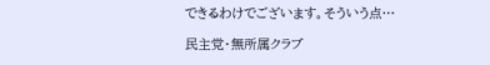できるわけでございます。そういう点…

民主党・無所属クラブ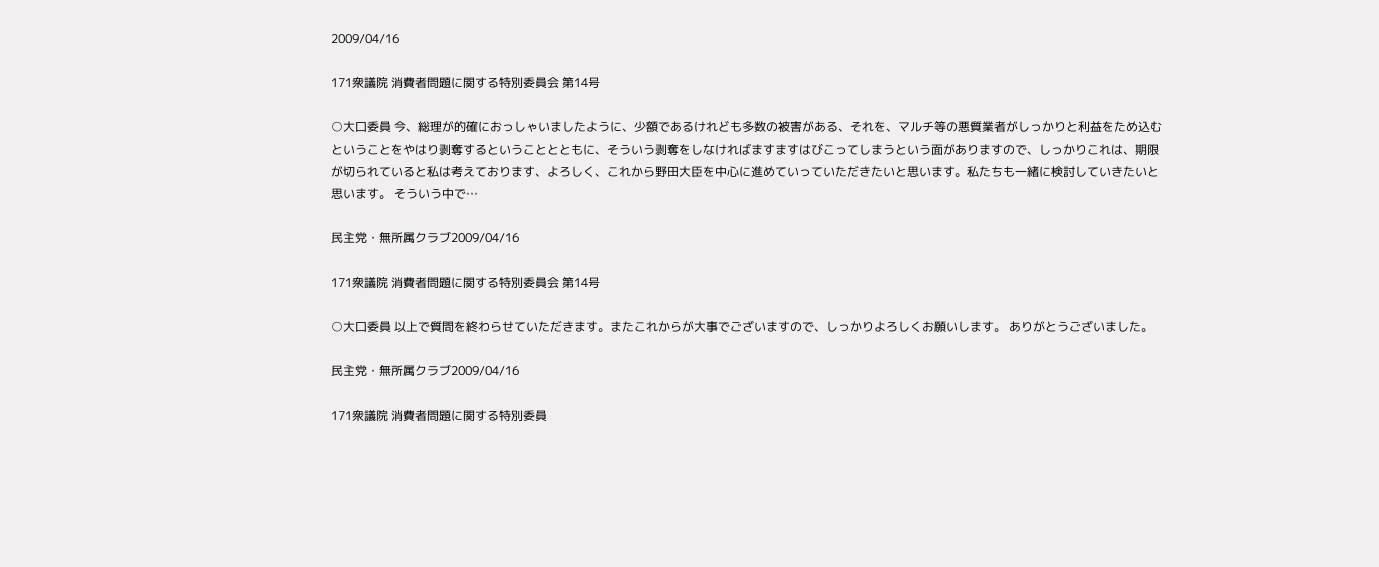2009/04/16

171衆議院 消費者問題に関する特別委員会 第14号

○大口委員 今、総理が的確におっしゃいましたように、少額であるけれども多数の被害がある、それを、マルチ等の悪質業者がしっかりと利益をため込むということをやはり剥奪するということとともに、そういう剥奪をしなければますますはびこってしまうという面がありますので、しっかりこれは、期限が切られていると私は考えております、よろしく、これから野田大臣を中心に進めていっていただきたいと思います。私たちも一緒に検討していきたいと思います。 そういう中で…

民主党・無所属クラブ2009/04/16

171衆議院 消費者問題に関する特別委員会 第14号

○大口委員 以上で質問を終わらせていただきます。またこれからが大事でございますので、しっかりよろしくお願いします。 ありがとうございました。

民主党・無所属クラブ2009/04/16

171衆議院 消費者問題に関する特別委員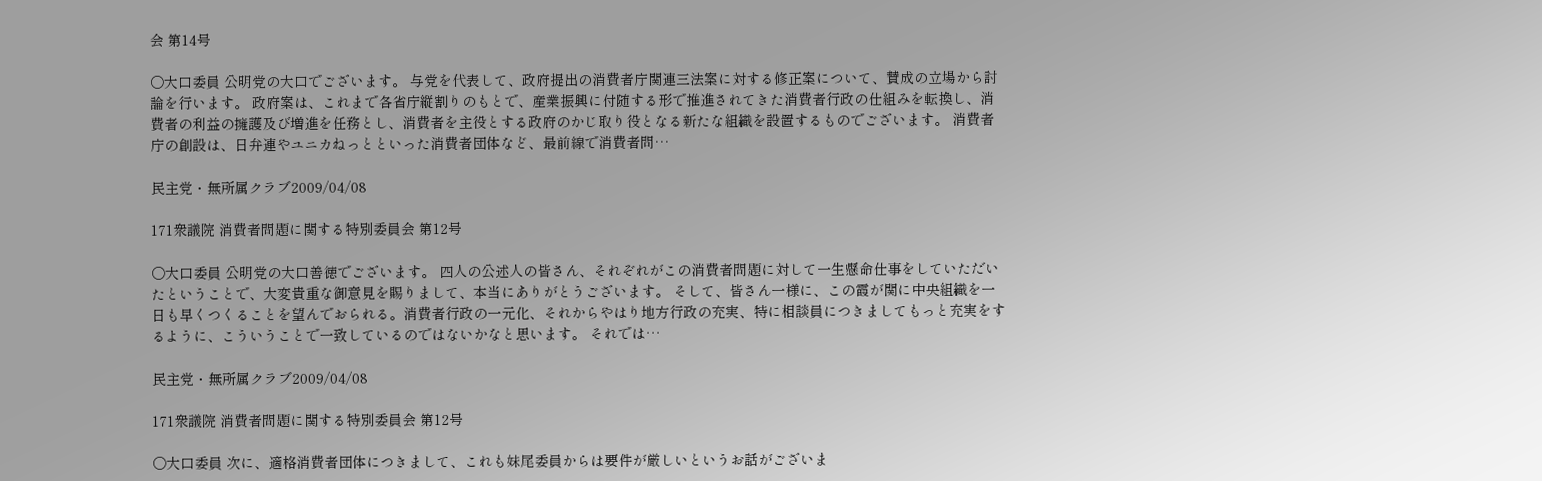会 第14号

○大口委員 公明党の大口でございます。 与党を代表して、政府提出の消費者庁関連三法案に対する修正案について、賛成の立場から討論を行います。 政府案は、これまで各省庁縦割りのもとで、産業振興に付随する形で推進されてきた消費者行政の仕組みを転換し、消費者の利益の擁護及び増進を任務とし、消費者を主役とする政府のかじ取り役となる新たな組織を設置するものでございます。 消費者庁の創設は、日弁連やユニカねっとといった消費者団体など、最前線で消費者問…

民主党・無所属クラブ2009/04/08

171衆議院 消費者問題に関する特別委員会 第12号

○大口委員 公明党の大口善徳でございます。 四人の公述人の皆さん、それぞれがこの消費者問題に対して一生懸命仕事をしていただいたということで、大変貴重な御意見を賜りまして、本当にありがとうございます。 そして、皆さん一様に、この霞が関に中央組織を一日も早くつくることを望んでおられる。消費者行政の一元化、それからやはり地方行政の充実、特に相談員につきましてもっと充実をするように、こういうことで一致しているのではないかなと思います。 それでは…

民主党・無所属クラブ2009/04/08

171衆議院 消費者問題に関する特別委員会 第12号

○大口委員 次に、適格消費者団体につきまして、これも妹尾委員からは要件が厳しいというお話がございま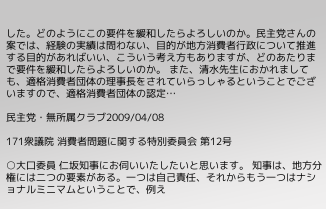した。どのようにこの要件を緩和したらよろしいのか。民主党さんの案では、経験の実績は問わない、目的が地方消費者行政について推進する目的があればいい、こういう考え方もありますが、どのあたりまで要件を緩和したらよろしいのか。 また、清水先生におかれましても、適格消費者団体の理事長をされていらっしゃるということでございますので、適格消費者団体の認定…

民主党・無所属クラブ2009/04/08

171衆議院 消費者問題に関する特別委員会 第12号

○大口委員 仁坂知事にお伺いいたしたいと思います。 知事は、地方分権には二つの要素がある。一つは自己責任、それからもう一つはナショナルミニマムということで、例え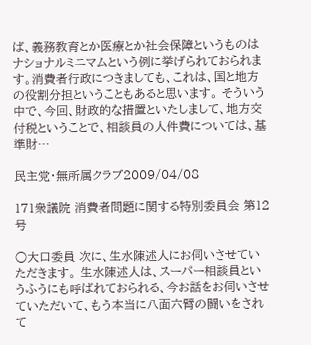ば、義務教育とか医療とか社会保障というものはナショナルミニマムという例に挙げられておられます。消費者行政につきましても、これは、国と地方の役割分担ということもあると思います。 そういう中で、今回、財政的な措置といたしまして、地方交付税ということで、相談員の人件費については、基準財…

民主党・無所属クラブ2009/04/08

171衆議院 消費者問題に関する特別委員会 第12号

○大口委員 次に、生水陳述人にお伺いさせていただきます。 生水陳述人は、スーパー相談員というふうにも呼ばれておられる、今お話をお伺いさせていただいて、もう本当に八面六臂の闘いをされて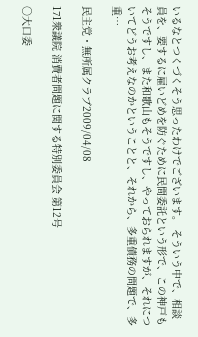いるなとつくづくそう思ったわけでございます。 そういう中で、相談員を、要するに雇いどめを防ぐために民間委託という形で、この神戸もそうですし、また和歌山もそうですし、やっておられますが、それについてどうお考えなのかということと、それから、多重債務の問題で、多重…

民主党・無所属クラブ2009/04/08

171衆議院 消費者問題に関する特別委員会 第12号

○大口委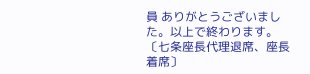員 ありがとうございました。以上で終わります。 〔七条座長代理退席、座長着席〕